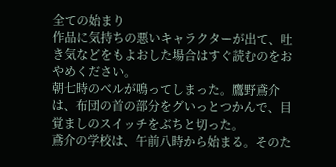全ての始まり
作品に気持ちの悪いキャラクターが出て、吐き気などをもよおした場合はすぐ読むのをおやめください。
朝七時のベルが鳴ってしまった。鷹野鳶介は、布団の首の部分をグいっとつかんで、目覚ましのスイッチをぶちと切った。
鳶介の学校は、午前八時から始まる。そのた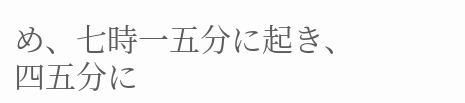め、七時一五分に起き、四五分に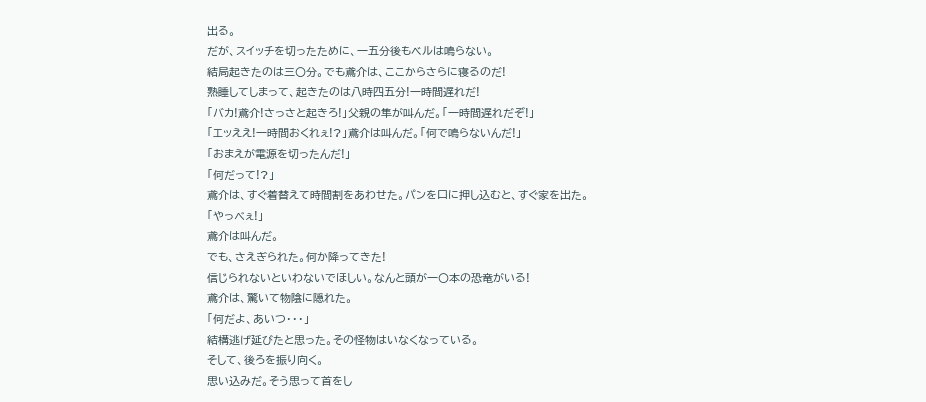出る。
だが、スイッチを切ったために、一五分後もベルは鳴らない。
結局起きたのは三〇分。でも鳶介は、ここからさらに寝るのだ!
熟睡してしまって、起きたのは八時四五分!一時間遅れだ!
「バカ!鳶介!さっさと起きろ!」父親の隼が叫んだ。「一時間遅れだぞ!」
「エッええ!一時間おくれぇ!?」鳶介は叫んだ。「何で鳴らないんだ!」
「おまえが電源を切ったんだ!」
「何だって!?」
鳶介は、すぐ着替えて時間割をあわせた。パンを口に押し込むと、すぐ家を出た。
「やっべぇ!」
鳶介は叫んだ。
でも、さえぎられた。何か降ってきた!
信じられないといわないでほしい。なんと頭が一〇本の恐竜がいる!
鳶介は、驚いて物陰に隠れた。
「何だよ、あいつ・・・」
結構逃げ延びたと思った。その怪物はいなくなっている。
そして、後ろを振り向く。
思い込みだ。そう思って首をし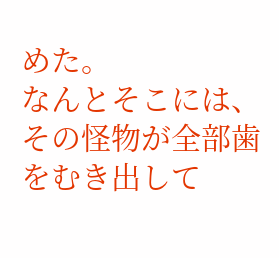めた。
なんとそこには、その怪物が全部歯をむき出して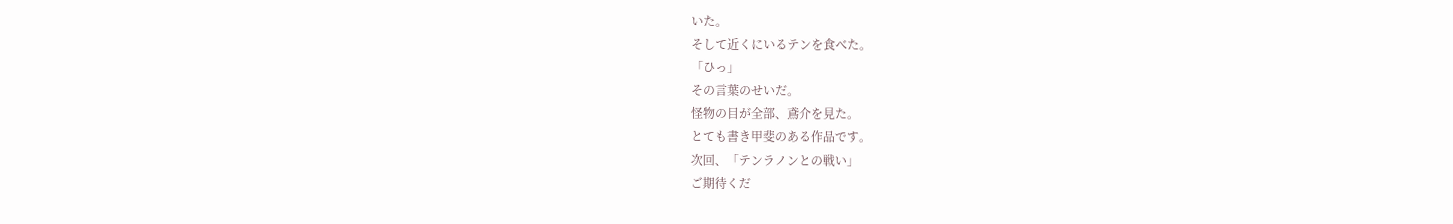いた。
そして近くにいるテンを食べた。
「ひっ」
その言葉のせいだ。
怪物の目が全部、鳶介を見た。
とても書き甲斐のある作品です。
次回、「テンラノンとの戦い」
ご期待くだ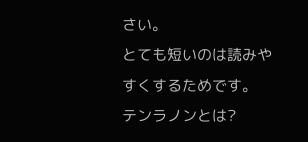さい。
とても短いのは読みやすくするためです。
テンラノンとは?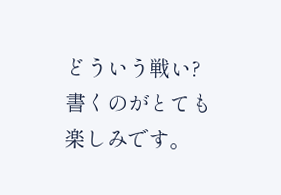どういう戦い?
書くのがとても楽しみです。